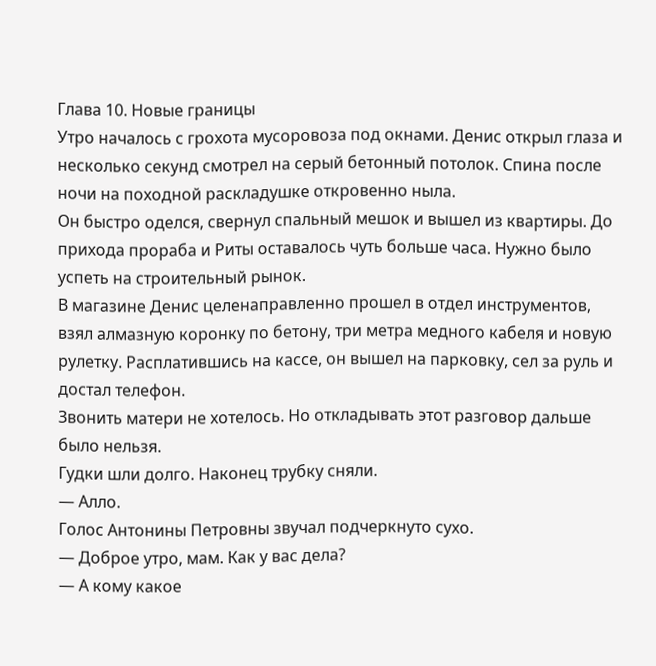Глава 10. Новые границы
Утро началось с грохота мусоровоза под окнами. Денис открыл глаза и несколько секунд смотрел на серый бетонный потолок. Спина после ночи на походной раскладушке откровенно ныла.
Он быстро оделся, свернул спальный мешок и вышел из квартиры. До прихода прораба и Риты оставалось чуть больше часа. Нужно было успеть на строительный рынок.
В магазине Денис целенаправленно прошел в отдел инструментов, взял алмазную коронку по бетону, три метра медного кабеля и новую рулетку. Расплатившись на кассе, он вышел на парковку, сел за руль и достал телефон.
Звонить матери не хотелось. Но откладывать этот разговор дальше было нельзя.
Гудки шли долго. Наконец трубку сняли.
— Алло.
Голос Антонины Петровны звучал подчеркнуто сухо.
— Доброе утро, мам. Как у вас дела?
— А кому какое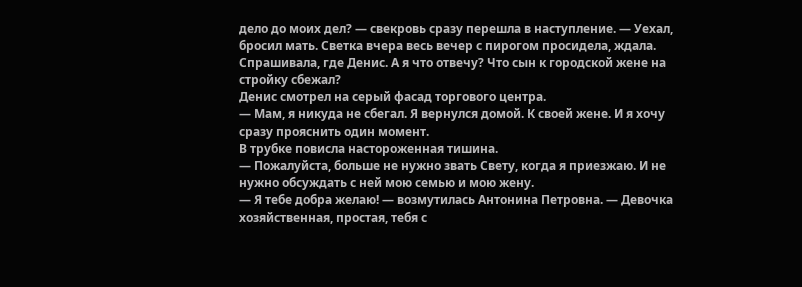дело до моих дел? — свекровь сразу перешла в наступление. — Уехал, бросил мать. Светка вчера весь вечер с пирогом просидела, ждала. Спрашивала, где Денис. А я что отвечу? Что сын к городской жене на стройку сбежал?
Денис смотрел на серый фасад торгового центра.
— Мам, я никуда не сбегал. Я вернулся домой. К своей жене. И я хочу сразу прояснить один момент.
В трубке повисла настороженная тишина.
— Пожалуйста, больше не нужно звать Свету, когда я приезжаю. И не нужно обсуждать с ней мою семью и мою жену.
— Я тебе добра желаю! — возмутилась Антонина Петровна. — Девочка хозяйственная, простая, тебя с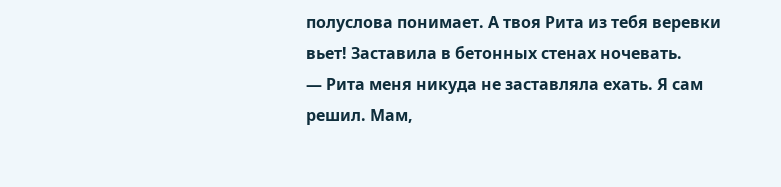полуслова понимает. А твоя Рита из тебя веревки вьет! Заставила в бетонных стенах ночевать.
— Рита меня никуда не заставляла ехать. Я сам решил. Мам,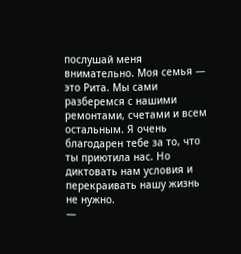послушай меня внимательно. Моя семья — это Рита. Мы сами разберемся с нашими ремонтами, счетами и всем остальным. Я очень благодарен тебе за то, что ты приютила нас. Но диктовать нам условия и перекраивать нашу жизнь не нужно.
—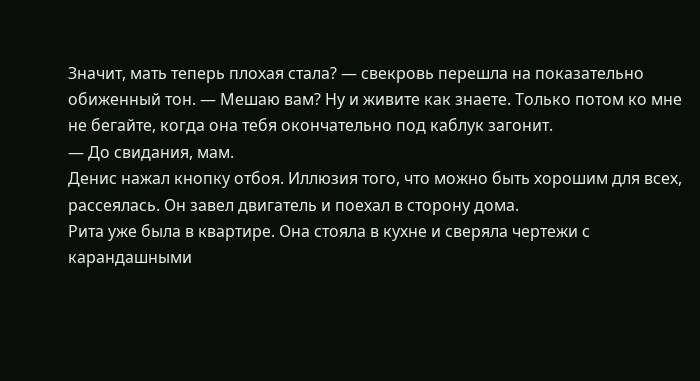Значит, мать теперь плохая стала? — свекровь перешла на показательно обиженный тон. — Мешаю вам? Ну и живите как знаете. Только потом ко мне не бегайте, когда она тебя окончательно под каблук загонит.
— До свидания, мам.
Денис нажал кнопку отбоя. Иллюзия того, что можно быть хорошим для всех, рассеялась. Он завел двигатель и поехал в сторону дома.
Рита уже была в квартире. Она стояла в кухне и сверяла чертежи с карандашными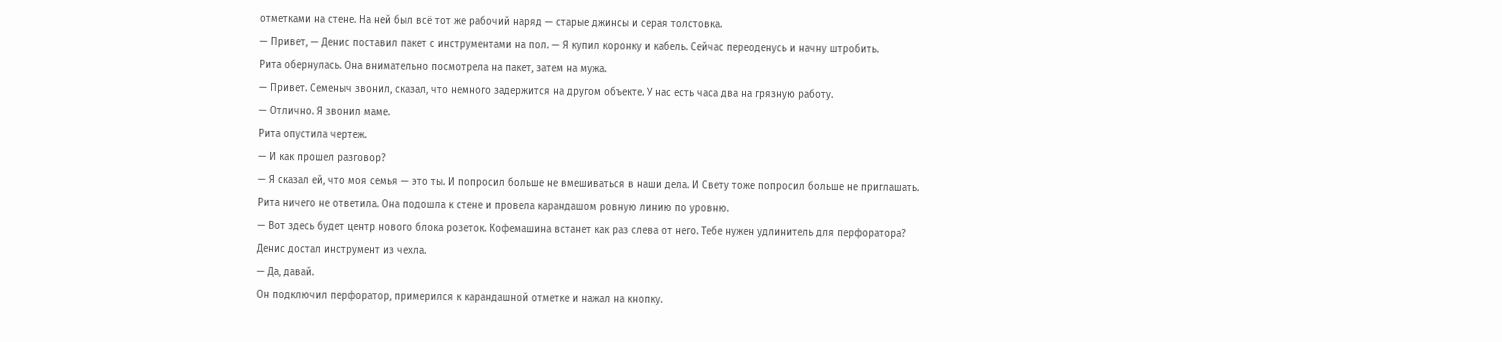отметками на стене. На ней был всё тот же рабочий наряд — старые джинсы и серая толстовка.
— Привет, — Денис поставил пакет с инструментами на пол. — Я купил коронку и кабель. Сейчас переоденусь и начну штробить.
Рита обернулась. Она внимательно посмотрела на пакет, затем на мужа.
— Привет. Семеныч звонил, сказал, что немного задержится на другом объекте. У нас есть часа два на грязную работу.
— Отлично. Я звонил маме.
Рита опустила чертеж.
— И как прошел разговор?
— Я сказал ей, что моя семья — это ты. И попросил больше не вмешиваться в наши дела. И Свету тоже попросил больше не приглашать.
Рита ничего не ответила. Она подошла к стене и провела карандашом ровную линию по уровню.
— Вот здесь будет центр нового блока розеток. Кофемашина встанет как раз слева от него. Тебе нужен удлинитель для перфоратора?
Денис достал инструмент из чехла.
— Да, давай.
Он подключил перфоратор, примерился к карандашной отметке и нажал на кнопку.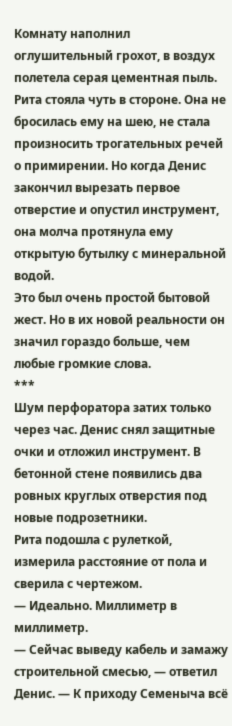Комнату наполнил оглушительный грохот, в воздух полетела серая цементная пыль.
Рита стояла чуть в стороне. Она не бросилась ему на шею, не стала произносить трогательных речей о примирении. Но когда Денис закончил вырезать первое отверстие и опустил инструмент, она молча протянула ему открытую бутылку с минеральной водой.
Это был очень простой бытовой жест. Но в их новой реальности он значил гораздо больше, чем любые громкие слова.
***
Шум перфоратора затих только через час. Денис снял защитные очки и отложил инструмент. В бетонной стене появились два ровных круглых отверстия под новые подрозетники.
Рита подошла с рулеткой, измерила расстояние от пола и сверила с чертежом.
— Идеально. Миллиметр в миллиметр.
— Сейчас выведу кабель и замажу строительной смесью, — ответил Денис. — К приходу Семеныча всё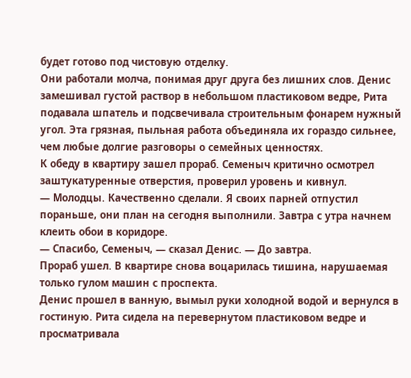будет готово под чистовую отделку.
Они работали молча, понимая друг друга без лишних слов. Денис замешивал густой раствор в небольшом пластиковом ведре, Рита подавала шпатель и подсвечивала строительным фонарем нужный угол. Эта грязная, пыльная работа объединяла их гораздо сильнее, чем любые долгие разговоры о семейных ценностях.
К обеду в квартиру зашел прораб. Семеныч критично осмотрел заштукатуренные отверстия, проверил уровень и кивнул.
— Молодцы. Качественно сделали. Я своих парней отпустил пораньше, они план на сегодня выполнили. Завтра с утра начнем клеить обои в коридоре.
— Спасибо, Семеныч, — сказал Денис. — До завтра.
Прораб ушел. В квартире снова воцарилась тишина, нарушаемая только гулом машин с проспекта.
Денис прошел в ванную, вымыл руки холодной водой и вернулся в гостиную. Рита сидела на перевернутом пластиковом ведре и просматривала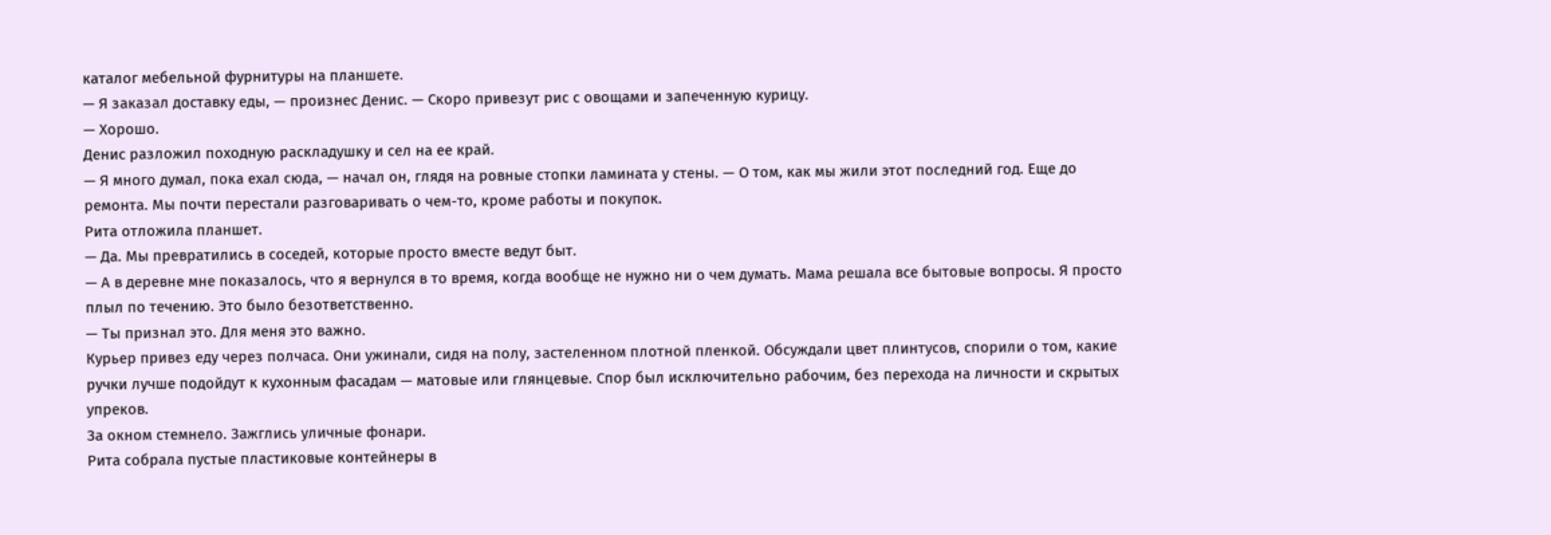каталог мебельной фурнитуры на планшете.
— Я заказал доставку еды, — произнес Денис. — Скоро привезут рис с овощами и запеченную курицу.
— Хорошо.
Денис разложил походную раскладушку и сел на ее край.
— Я много думал, пока ехал сюда, — начал он, глядя на ровные стопки ламината у стены. — О том, как мы жили этот последний год. Еще до ремонта. Мы почти перестали разговаривать о чем-то, кроме работы и покупок.
Рита отложила планшет.
— Да. Мы превратились в соседей, которые просто вместе ведут быт.
— А в деревне мне показалось, что я вернулся в то время, когда вообще не нужно ни о чем думать. Мама решала все бытовые вопросы. Я просто плыл по течению. Это было безответственно.
— Ты признал это. Для меня это важно.
Курьер привез еду через полчаса. Они ужинали, сидя на полу, застеленном плотной пленкой. Обсуждали цвет плинтусов, спорили о том, какие ручки лучше подойдут к кухонным фасадам — матовые или глянцевые. Спор был исключительно рабочим, без перехода на личности и скрытых упреков.
За окном стемнело. Зажглись уличные фонари.
Рита собрала пустые пластиковые контейнеры в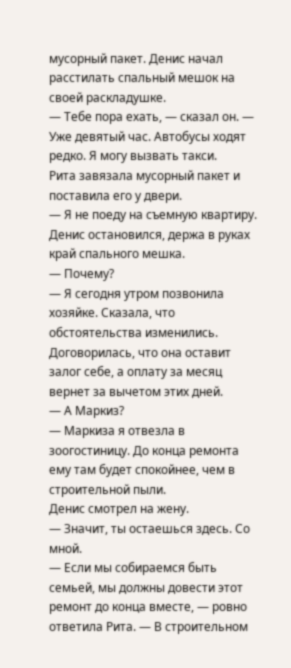мусорный пакет. Денис начал расстилать спальный мешок на своей раскладушке.
— Тебе пора ехать, — сказал он. — Уже девятый час. Автобусы ходят редко. Я могу вызвать такси.
Рита завязала мусорный пакет и поставила его у двери.
— Я не поеду на съемную квартиру.
Денис остановился, держа в руках край спального мешка.
— Почему?
— Я сегодня утром позвонила хозяйке. Сказала, что обстоятельства изменились. Договорилась, что она оставит залог себе, а оплату за месяц вернет за вычетом этих дней.
— А Маркиз?
— Маркиза я отвезла в зоогостиницу. До конца ремонта ему там будет спокойнее, чем в строительной пыли.
Денис смотрел на жену.
— Значит, ты остаешься здесь. Со мной.
— Если мы собираемся быть семьей, мы должны довести этот ремонт до конца вместе, — ровно ответила Рита. — В строительном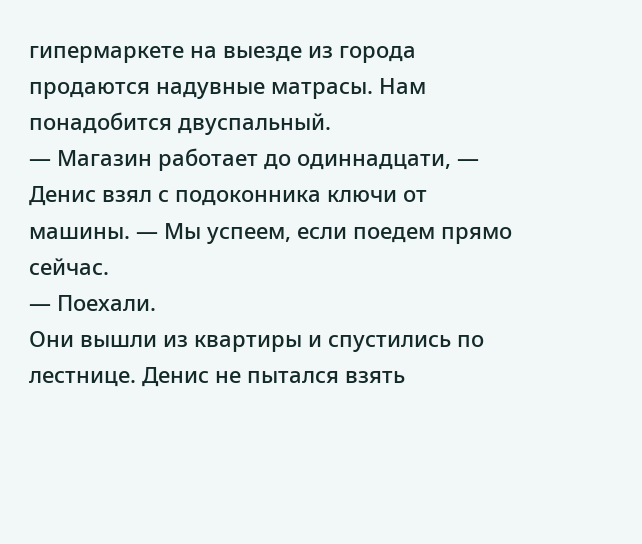гипермаркете на выезде из города продаются надувные матрасы. Нам понадобится двуспальный.
— Магазин работает до одиннадцати, — Денис взял с подоконника ключи от машины. — Мы успеем, если поедем прямо сейчас.
— Поехали.
Они вышли из квартиры и спустились по лестнице. Денис не пытался взять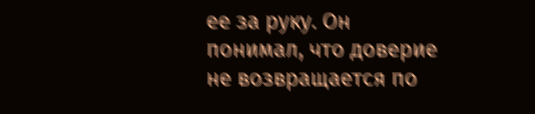ее за руку. Он понимал, что доверие не возвращается по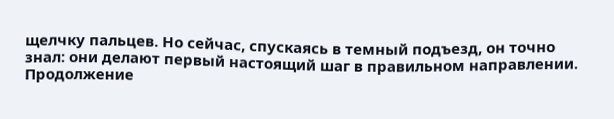щелчку пальцев. Но сейчас, спускаясь в темный подъезд, он точно знал: они делают первый настоящий шаг в правильном направлении.
Продолжение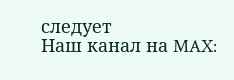следует
Наш канал на MAX: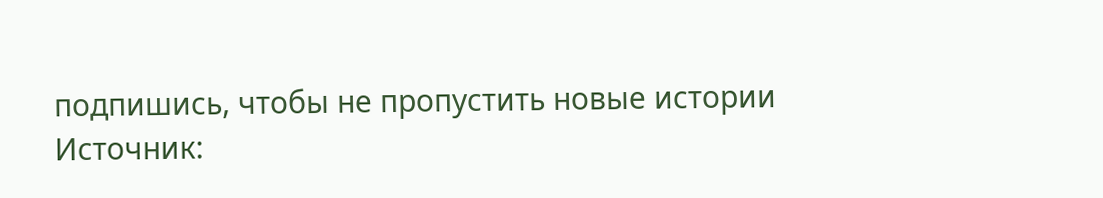подпишись, чтобы не пропустить новые истории
Источник: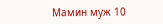Мамин муж 10